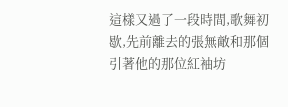這樣又過了一段時間,歌舞初歇,先前離去的張無敵和那個引著他的那位紅袖坊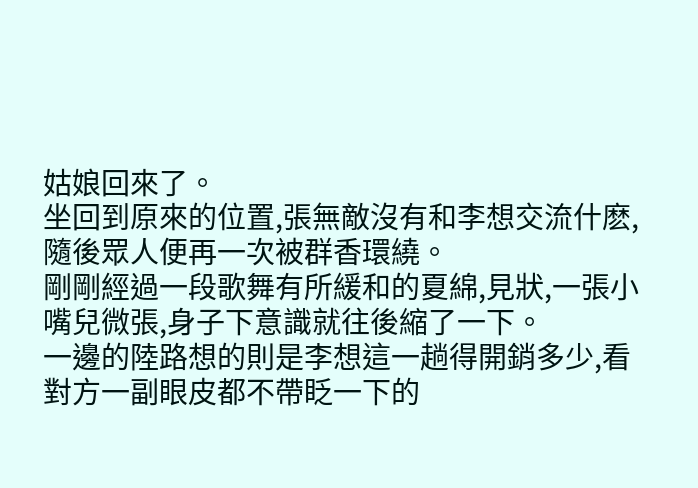姑娘回來了。
坐回到原來的位置,張無敵沒有和李想交流什麽,隨後眾人便再一次被群香環繞。
剛剛經過一段歌舞有所緩和的夏綿,見狀,一張小嘴兒微張,身子下意識就往後縮了一下。
一邊的陸路想的則是李想這一趟得開銷多少,看對方一副眼皮都不帶眨一下的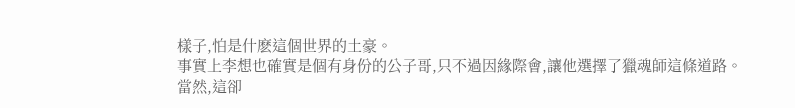樣子,怕是什麽這個世界的土豪。
事實上李想也確實是個有身份的公子哥,只不過因緣際會,讓他選擇了獵魂師這條道路。
當然,這卻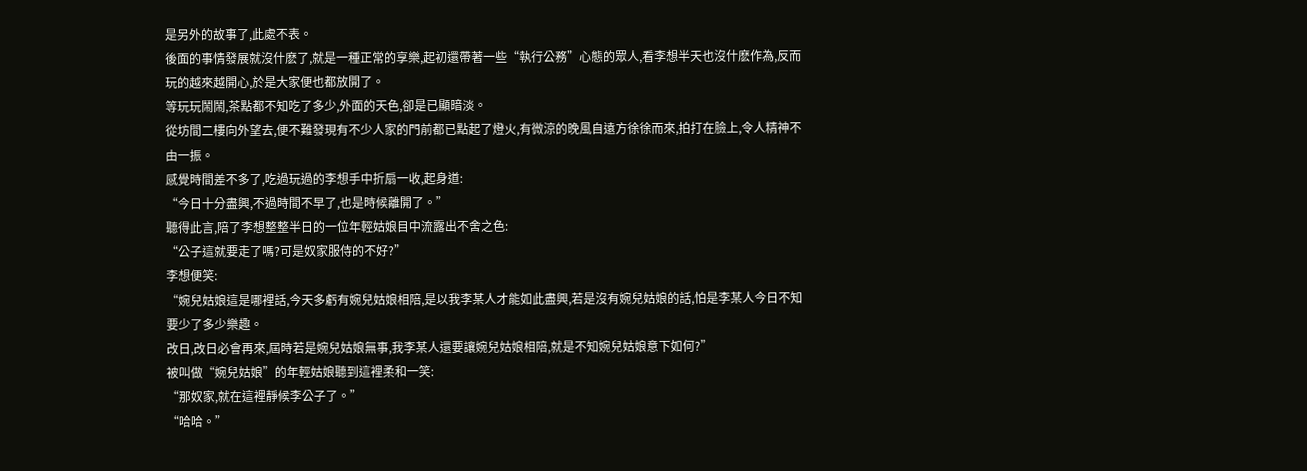是另外的故事了,此處不表。
後面的事情發展就沒什麽了,就是一種正常的享樂,起初還帶著一些“執行公務”心態的眾人,看李想半天也沒什麽作為,反而玩的越來越開心,於是大家便也都放開了。
等玩玩鬧鬧,茶點都不知吃了多少,外面的天色,卻是已顯暗淡。
從坊間二樓向外望去,便不難發現有不少人家的門前都已點起了燈火,有微涼的晚風自遠方徐徐而來,拍打在臉上,令人精神不由一振。
感覺時間差不多了,吃過玩過的李想手中折扇一收,起身道:
“今日十分盡興,不過時間不早了,也是時候離開了。”
聽得此言,陪了李想整整半日的一位年輕姑娘目中流露出不舍之色:
“公子這就要走了嗎?可是奴家服侍的不好?”
李想便笑:
“婉兒姑娘這是哪裡話,今天多虧有婉兒姑娘相陪,是以我李某人才能如此盡興,若是沒有婉兒姑娘的話,怕是李某人今日不知要少了多少樂趣。
改日,改日必會再來,屆時若是婉兒姑娘無事,我李某人還要讓婉兒姑娘相陪,就是不知婉兒姑娘意下如何?”
被叫做“婉兒姑娘”的年輕姑娘聽到這裡柔和一笑:
“那奴家,就在這裡靜候李公子了。”
“哈哈。”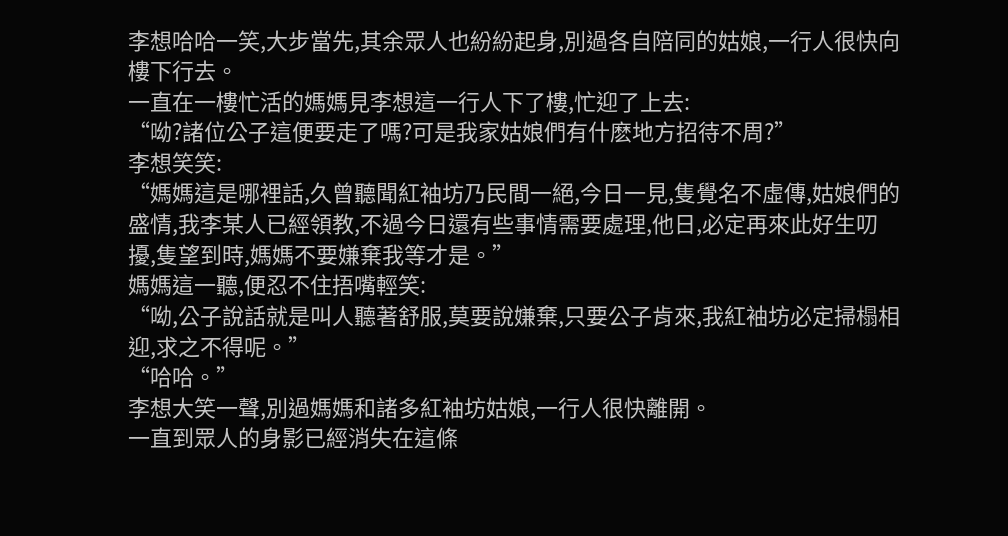李想哈哈一笑,大步當先,其余眾人也紛紛起身,別過各自陪同的姑娘,一行人很快向樓下行去。
一直在一樓忙活的媽媽見李想這一行人下了樓,忙迎了上去:
“呦?諸位公子這便要走了嗎?可是我家姑娘們有什麽地方招待不周?”
李想笑笑:
“媽媽這是哪裡話,久曾聽聞紅袖坊乃民間一絕,今日一見,隻覺名不虛傳,姑娘們的盛情,我李某人已經領教,不過今日還有些事情需要處理,他日,必定再來此好生叨擾,隻望到時,媽媽不要嫌棄我等才是。”
媽媽這一聽,便忍不住捂嘴輕笑:
“呦,公子說話就是叫人聽著舒服,莫要說嫌棄,只要公子肯來,我紅袖坊必定掃榻相迎,求之不得呢。”
“哈哈。”
李想大笑一聲,別過媽媽和諸多紅袖坊姑娘,一行人很快離開。
一直到眾人的身影已經消失在這條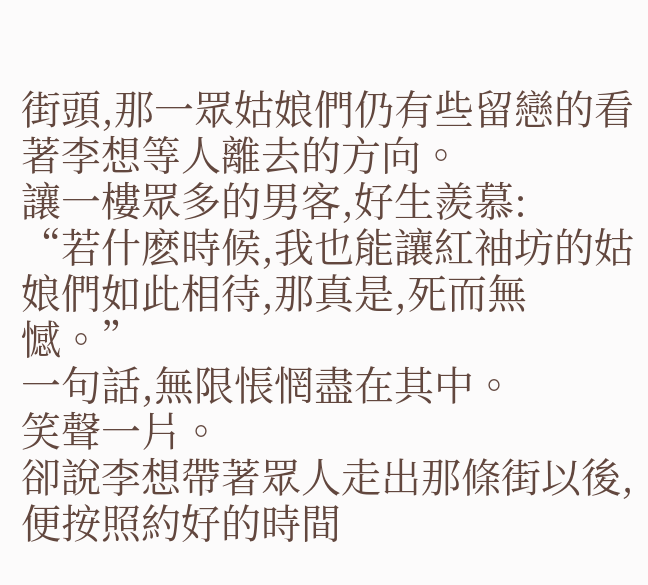街頭,那一眾姑娘們仍有些留戀的看著李想等人離去的方向。
讓一樓眾多的男客,好生羨慕:
“若什麽時候,我也能讓紅袖坊的姑娘們如此相待,那真是,死而無憾。”
一句話,無限悵惘盡在其中。
笑聲一片。
卻說李想帶著眾人走出那條街以後,便按照約好的時間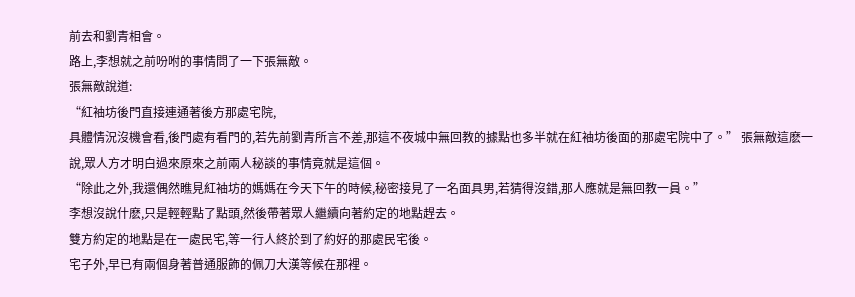前去和劉青相會。
路上,李想就之前吩咐的事情問了一下張無敵。
張無敵說道:
“紅袖坊後門直接連通著後方那處宅院,
具體情況沒機會看,後門處有看門的,若先前劉青所言不差,那這不夜城中無回教的據點也多半就在紅袖坊後面的那處宅院中了。” 張無敵這麽一說,眾人方才明白過來原來之前兩人秘談的事情竟就是這個。
“除此之外,我還偶然瞧見紅袖坊的媽媽在今天下午的時候,秘密接見了一名面具男,若猜得沒錯,那人應就是無回教一員。”
李想沒說什麽,只是輕輕點了點頭,然後帶著眾人繼續向著約定的地點趕去。
雙方約定的地點是在一處民宅,等一行人終於到了約好的那處民宅後。
宅子外,早已有兩個身著普通服飾的佩刀大漢等候在那裡。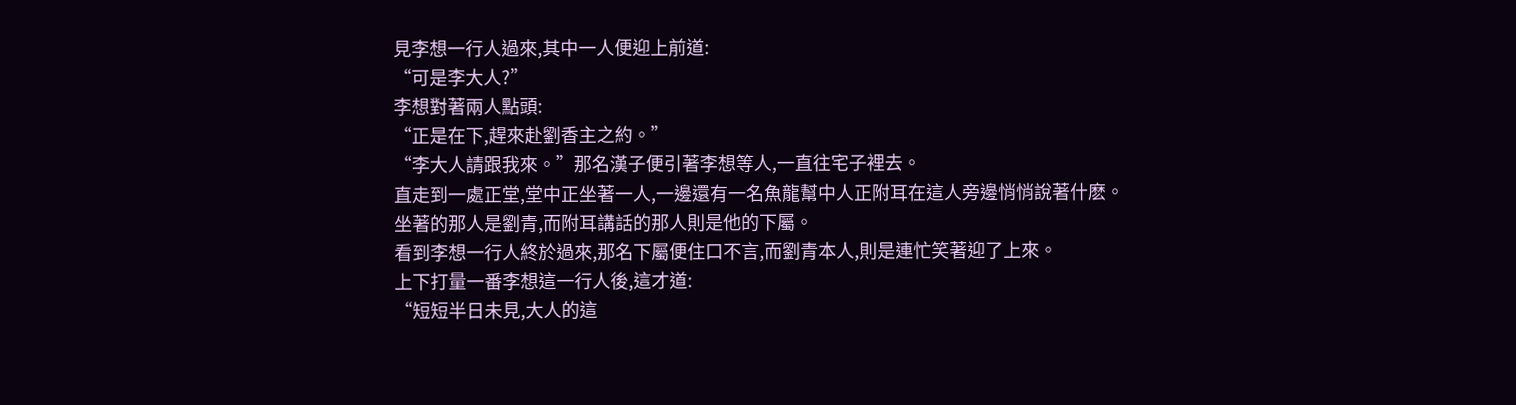見李想一行人過來,其中一人便迎上前道:
“可是李大人?”
李想對著兩人點頭:
“正是在下,趕來赴劉香主之約。”
“李大人請跟我來。”那名漢子便引著李想等人,一直往宅子裡去。
直走到一處正堂,堂中正坐著一人,一邊還有一名魚龍幫中人正附耳在這人旁邊悄悄說著什麽。
坐著的那人是劉青,而附耳講話的那人則是他的下屬。
看到李想一行人終於過來,那名下屬便住口不言,而劉青本人,則是連忙笑著迎了上來。
上下打量一番李想這一行人後,這才道:
“短短半日未見,大人的這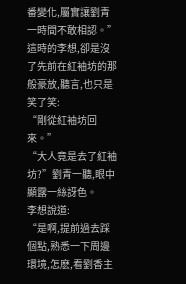番變化,屬實讓劉青一時間不敢相認。”
這時的李想,卻是沒了先前在紅袖坊的那般豪放,聽言,也只是笑了笑:
“剛從紅袖坊回來。”
“大人竟是去了紅袖坊?”劉青一聽,眼中顯露一絲訝色。
李想說道:
“是啊,提前過去踩個點,熟悉一下周邊環境,怎麽,看劉香主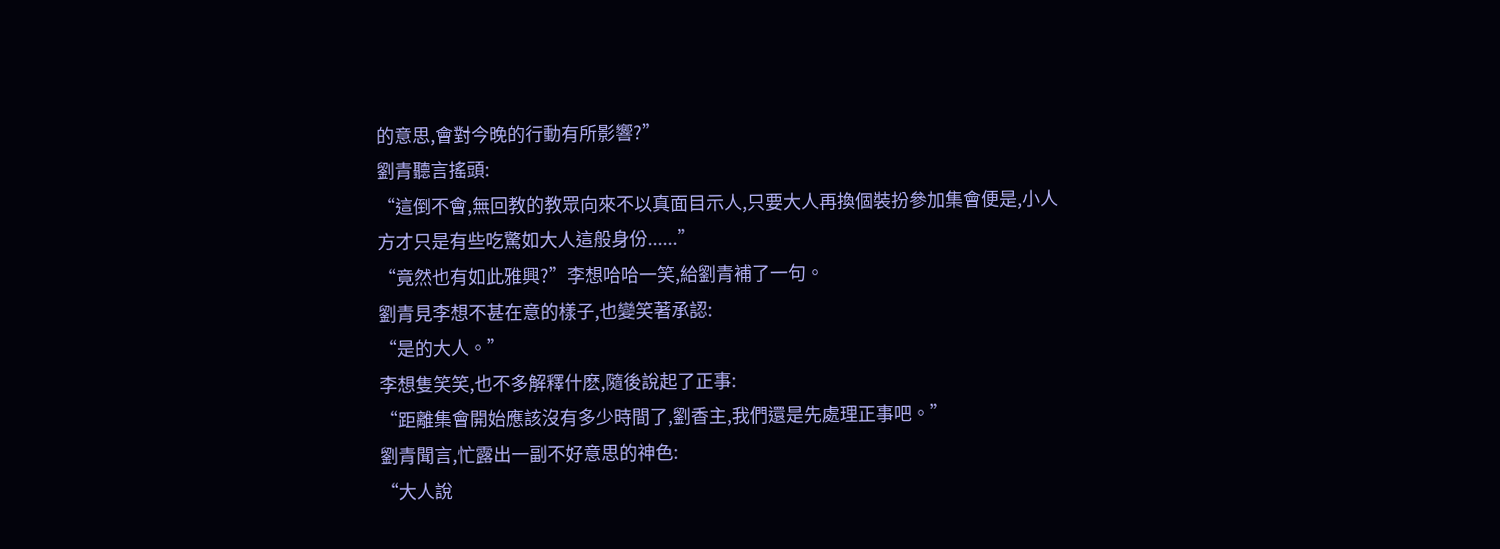的意思,會對今晚的行動有所影響?”
劉青聽言搖頭:
“這倒不會,無回教的教眾向來不以真面目示人,只要大人再換個裝扮參加集會便是,小人方才只是有些吃驚如大人這般身份......”
“竟然也有如此雅興?”李想哈哈一笑,給劉青補了一句。
劉青見李想不甚在意的樣子,也變笑著承認:
“是的大人。”
李想隻笑笑,也不多解釋什麽,隨後說起了正事:
“距離集會開始應該沒有多少時間了,劉香主,我們還是先處理正事吧。”
劉青聞言,忙露出一副不好意思的神色:
“大人說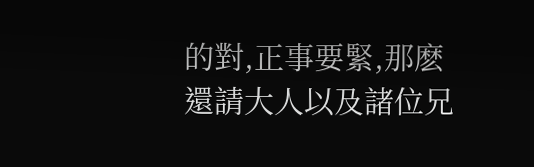的對,正事要緊,那麽還請大人以及諸位兄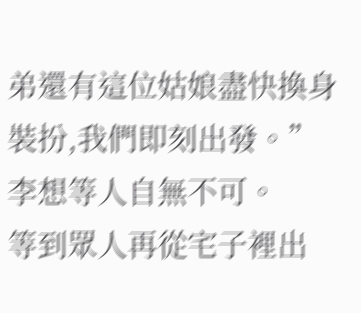弟還有這位姑娘盡快換身裝扮,我們即刻出發。”
李想等人自無不可。
等到眾人再從宅子裡出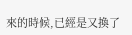來的時候,已經是又換了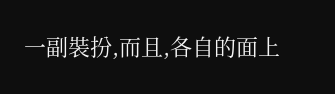一副裝扮,而且,各自的面上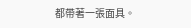都帶著一張面具。